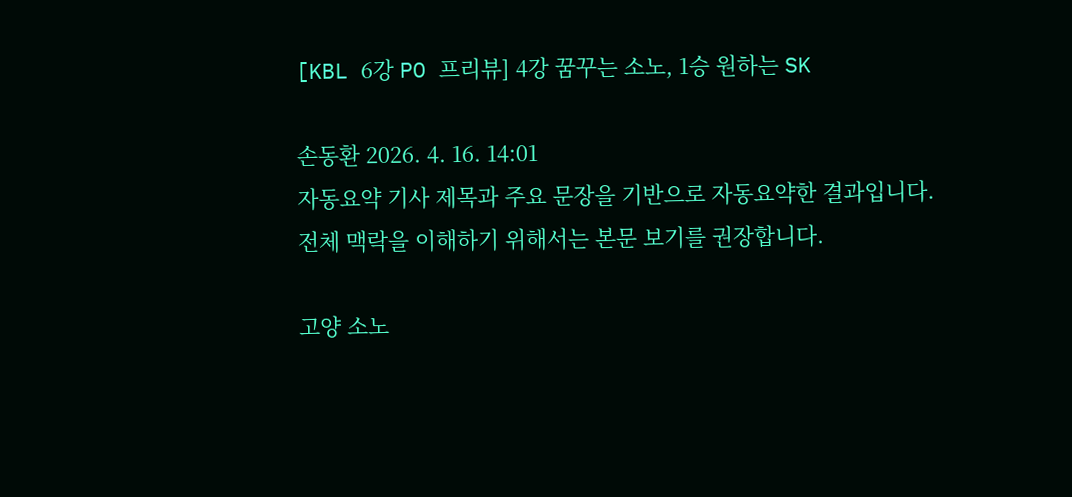[KBL 6강 PO 프리뷰] 4강 꿈꾸는 소노, 1승 원하는 SK

손동환 2026. 4. 16. 14:01
자동요약 기사 제목과 주요 문장을 기반으로 자동요약한 결과입니다.
전체 맥락을 이해하기 위해서는 본문 보기를 권장합니다.

고양 소노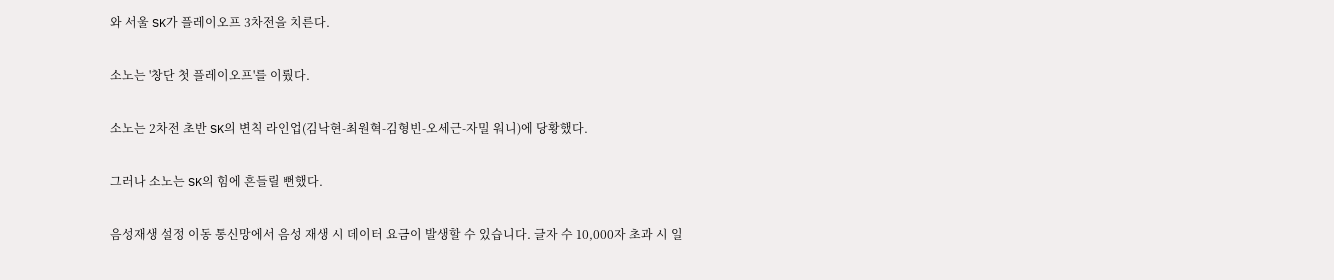와 서울 SK가 플레이오프 3차전을 치른다.

소노는 '창단 첫 플레이오프'를 이뤘다.

소노는 2차전 초반 SK의 변칙 라인업(김낙현-최원혁-김형빈-오세근-자밀 워니)에 당황했다.

그러나 소노는 SK의 힘에 흔들릴 뻔했다.

음성재생 설정 이동 통신망에서 음성 재생 시 데이터 요금이 발생할 수 있습니다. 글자 수 10,000자 초과 시 일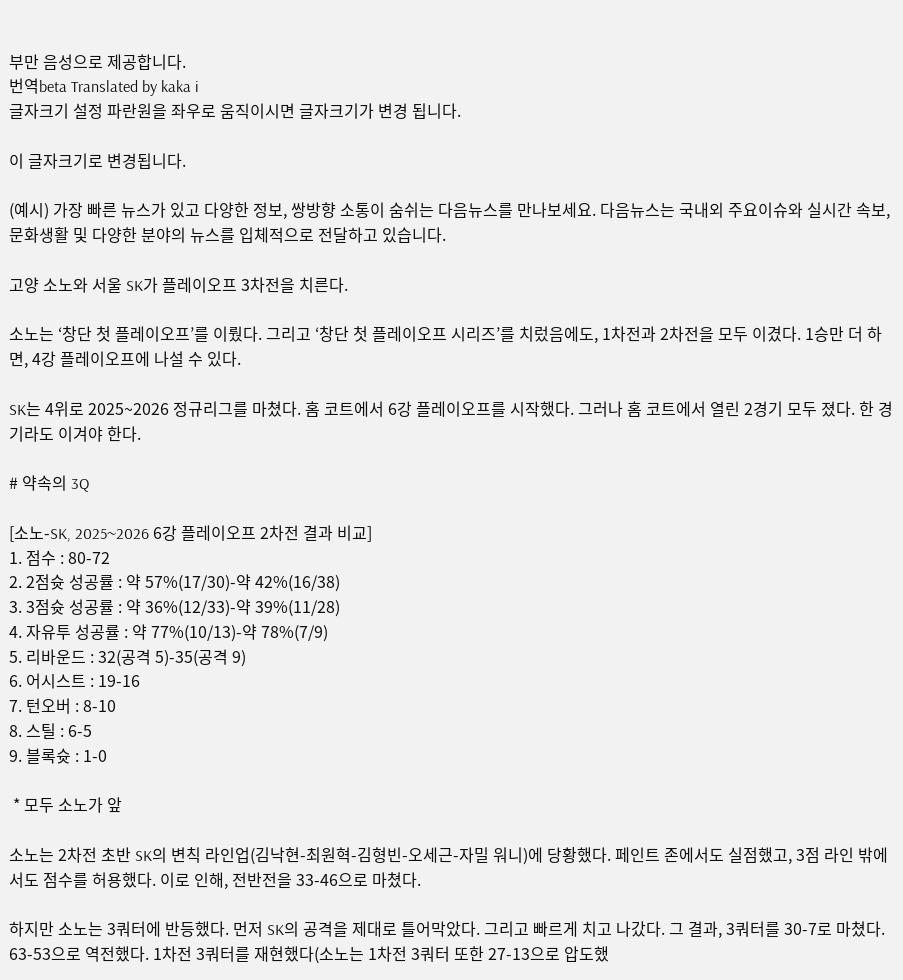부만 음성으로 제공합니다.
번역beta Translated by kaka i
글자크기 설정 파란원을 좌우로 움직이시면 글자크기가 변경 됩니다.

이 글자크기로 변경됩니다.

(예시) 가장 빠른 뉴스가 있고 다양한 정보, 쌍방향 소통이 숨쉬는 다음뉴스를 만나보세요. 다음뉴스는 국내외 주요이슈와 실시간 속보, 문화생활 및 다양한 분야의 뉴스를 입체적으로 전달하고 있습니다.

고양 소노와 서울 SK가 플레이오프 3차전을 치른다.

소노는 ‘창단 첫 플레이오프’를 이뤘다. 그리고 ‘창단 첫 플레이오프 시리즈’를 치렀음에도, 1차전과 2차전을 모두 이겼다. 1승만 더 하면, 4강 플레이오프에 나설 수 있다.

SK는 4위로 2025~2026 정규리그를 마쳤다. 홈 코트에서 6강 플레이오프를 시작했다. 그러나 홈 코트에서 열린 2경기 모두 졌다. 한 경기라도 이겨야 한다.

# 약속의 3Q

[소노-SK, 2025~2026 6강 플레이오프 2차전 결과 비교]
1. 점수 : 80-72
2. 2점슛 성공률 : 약 57%(17/30)-약 42%(16/38)
3. 3점슛 성공률 : 약 36%(12/33)-약 39%(11/28)
4. 자유투 성공률 : 약 77%(10/13)-약 78%(7/9)
5. 리바운드 : 32(공격 5)-35(공격 9)
6. 어시스트 : 19-16
7. 턴오버 : 8-10
8. 스틸 : 6-5
9. 블록슛 : 1-0

 * 모두 소노가 앞

소노는 2차전 초반 SK의 변칙 라인업(김낙현-최원혁-김형빈-오세근-자밀 워니)에 당황했다. 페인트 존에서도 실점했고, 3점 라인 밖에서도 점수를 허용했다. 이로 인해, 전반전을 33-46으로 마쳤다.

하지만 소노는 3쿼터에 반등했다. 먼저 SK의 공격을 제대로 틀어막았다. 그리고 빠르게 치고 나갔다. 그 결과, 3쿼터를 30-7로 마쳤다. 63-53으로 역전했다. 1차전 3쿼터를 재현했다(소노는 1차전 3쿼터 또한 27-13으로 압도했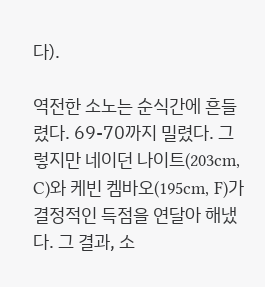다).

역전한 소노는 순식간에 흔들렸다. 69-70까지 밀렸다. 그렇지만 네이던 나이트(203cm, C)와 케빈 켐바오(195cm, F)가 결정적인 득점을 연달아 해냈다. 그 결과, 소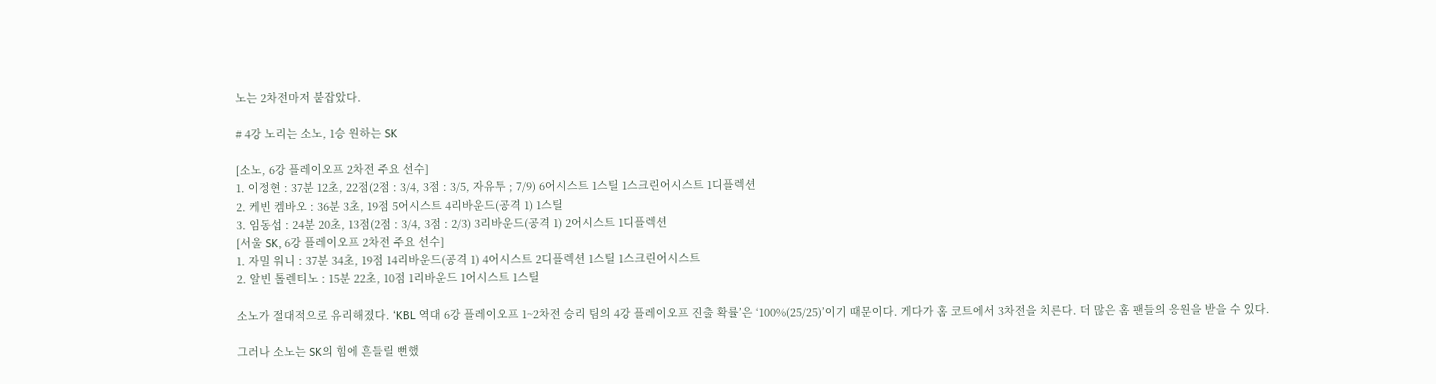노는 2차전마저 붙잡았다.

# 4강 노리는 소노, 1승 원하는 SK

[소노, 6강 플레이오프 2차전 주요 선수]
1. 이정현 : 37분 12초, 22점(2점 : 3/4, 3점 : 3/5, 자유투 ; 7/9) 6어시스트 1스틸 1스크린어시스트 1디플렉션
2. 케빈 켐바오 : 36분 3초, 19점 5어시스트 4리바운드(공격 1) 1스틸
3. 임동섭 : 24분 20초, 13점(2점 : 3/4, 3점 : 2/3) 3리바운드(공격 1) 2어시스트 1디플렉션
[서울 SK, 6강 플레이오프 2차전 주요 선수]
1. 자밀 워니 : 37분 34초, 19점 14리바운드(공격 1) 4어시스트 2디플렉션 1스틸 1스크린어시스트
2. 알빈 톨렌티노 : 15분 22초, 10점 1리바운드 1어시스트 1스틸

소노가 절대적으로 유리해졌다. ‘KBL 역대 6강 플레이오프 1~2차전 승리 팀의 4강 플레이오프 진출 확률’은 ‘100%(25/25)’이기 때문이다. 게다가 홈 코트에서 3차전을 치른다. 더 많은 홈 팬들의 응원을 받을 수 있다.

그러나 소노는 SK의 힘에 흔들릴 뻔했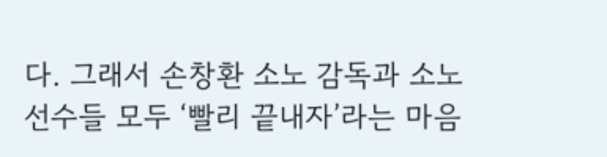다. 그래서 손창환 소노 감독과 소노 선수들 모두 ‘빨리 끝내자’라는 마음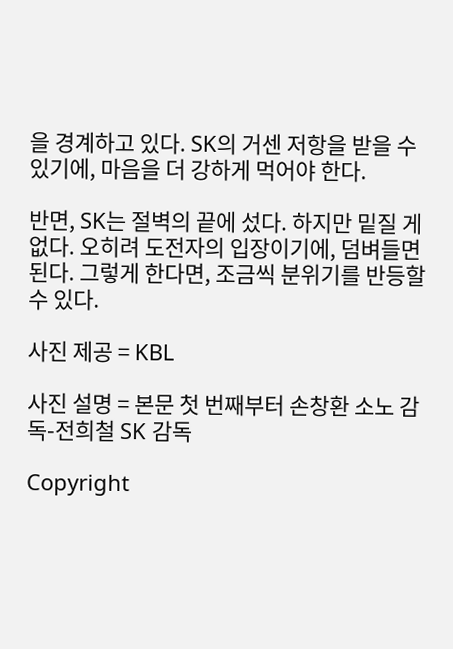을 경계하고 있다. SK의 거센 저항을 받을 수 있기에, 마음을 더 강하게 먹어야 한다.

반면, SK는 절벽의 끝에 섰다. 하지만 밑질 게 없다. 오히려 도전자의 입장이기에, 덤벼들면 된다. 그렇게 한다면, 조금씩 분위기를 반등할 수 있다.

사진 제공 = KBL

사진 설명 = 본문 첫 번째부터 손창환 소노 감독-전희철 SK 감독

Copyright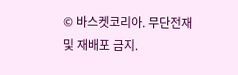© 바스켓코리아. 무단전재 및 재배포 금지.